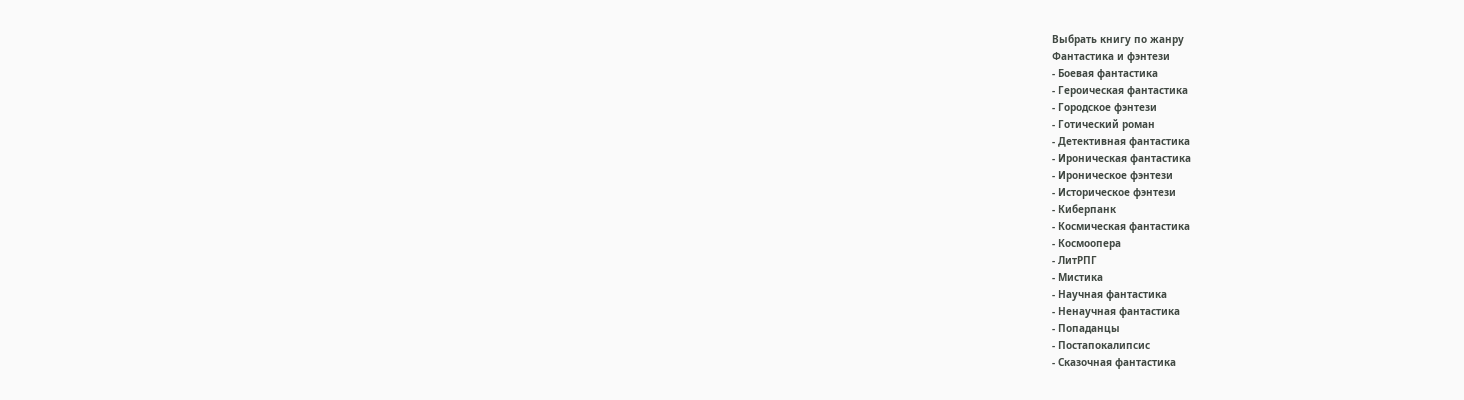Выбрать книгу по жанру
Фантастика и фэнтези
- Боевая фантастика
- Героическая фантастика
- Городское фэнтези
- Готический роман
- Детективная фантастика
- Ироническая фантастика
- Ироническое фэнтези
- Историческое фэнтези
- Киберпанк
- Космическая фантастика
- Космоопера
- ЛитРПГ
- Мистика
- Научная фантастика
- Ненаучная фантастика
- Попаданцы
- Постапокалипсис
- Сказочная фантастика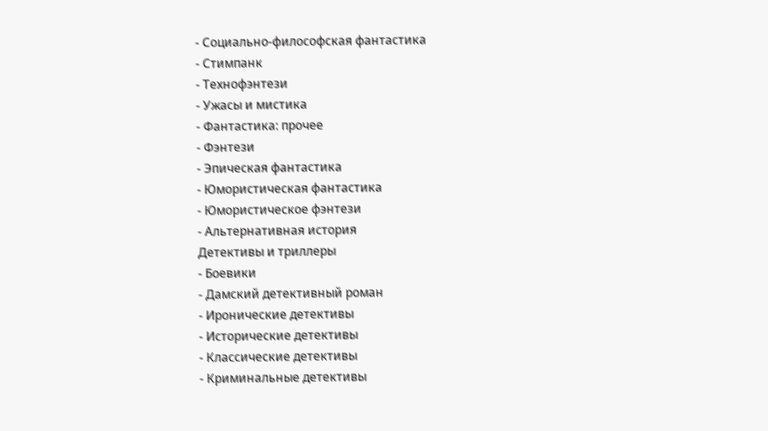- Социально-философская фантастика
- Стимпанк
- Технофэнтези
- Ужасы и мистика
- Фантастика: прочее
- Фэнтези
- Эпическая фантастика
- Юмористическая фантастика
- Юмористическое фэнтези
- Альтернативная история
Детективы и триллеры
- Боевики
- Дамский детективный роман
- Иронические детективы
- Исторические детективы
- Классические детективы
- Криминальные детективы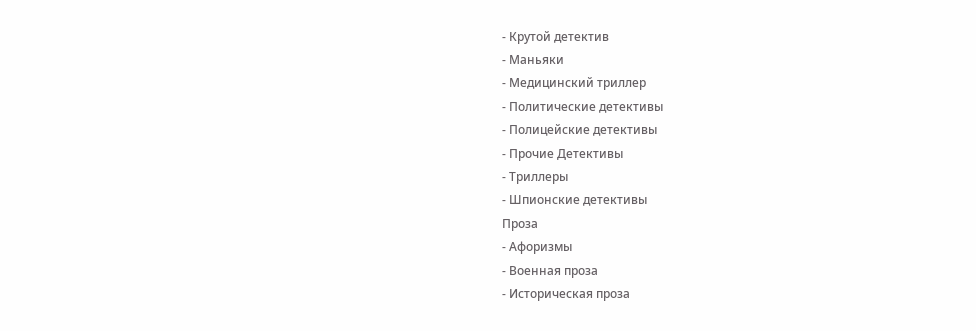- Крутой детектив
- Маньяки
- Медицинский триллер
- Политические детективы
- Полицейские детективы
- Прочие Детективы
- Триллеры
- Шпионские детективы
Проза
- Афоризмы
- Военная проза
- Историческая проза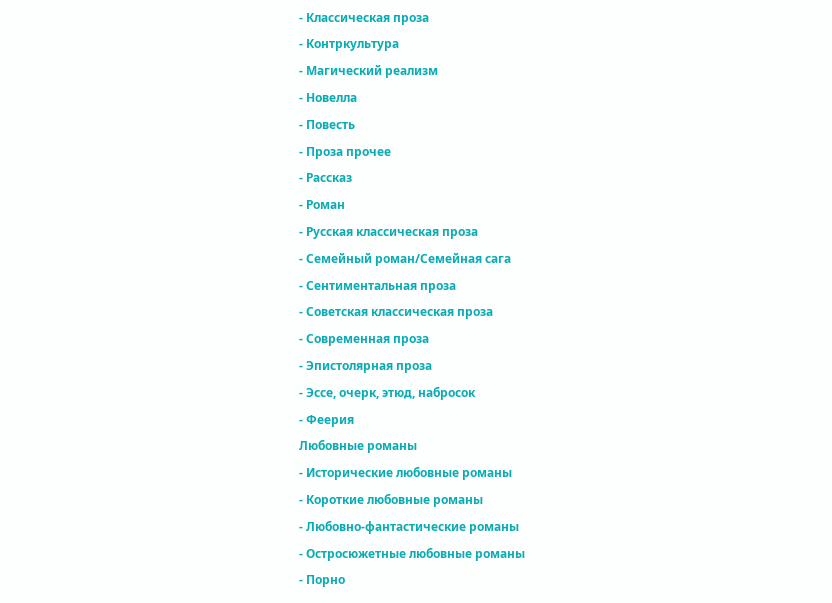- Классическая проза
- Контркультура
- Магический реализм
- Новелла
- Повесть
- Проза прочее
- Рассказ
- Роман
- Русская классическая проза
- Семейный роман/Семейная сага
- Сентиментальная проза
- Советская классическая проза
- Современная проза
- Эпистолярная проза
- Эссе, очерк, этюд, набросок
- Феерия
Любовные романы
- Исторические любовные романы
- Короткие любовные романы
- Любовно-фантастические романы
- Остросюжетные любовные романы
- Порно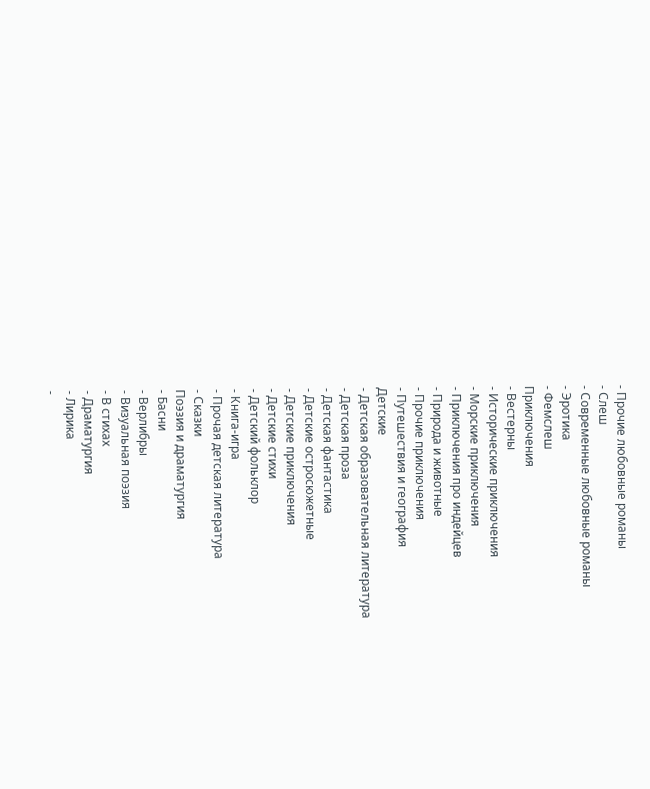- Прочие любовные романы
- Слеш
- Современные любовные романы
- Эротика
- Фемслеш
Приключения
- Вестерны
- Исторические приключения
- Морские приключения
- Приключения про индейцев
- Природа и животные
- Прочие приключения
- Путешествия и география
Детские
- Детская образовательная литература
- Детская проза
- Детская фантастика
- Детские остросюжетные
- Детские приключения
- Детские стихи
- Детский фольклор
- Книга-игра
- Прочая детская литература
- Сказки
Поэзия и драматургия
- Басни
- Верлибры
- Визуальная поэзия
- В стихах
- Драматургия
- Лирика
-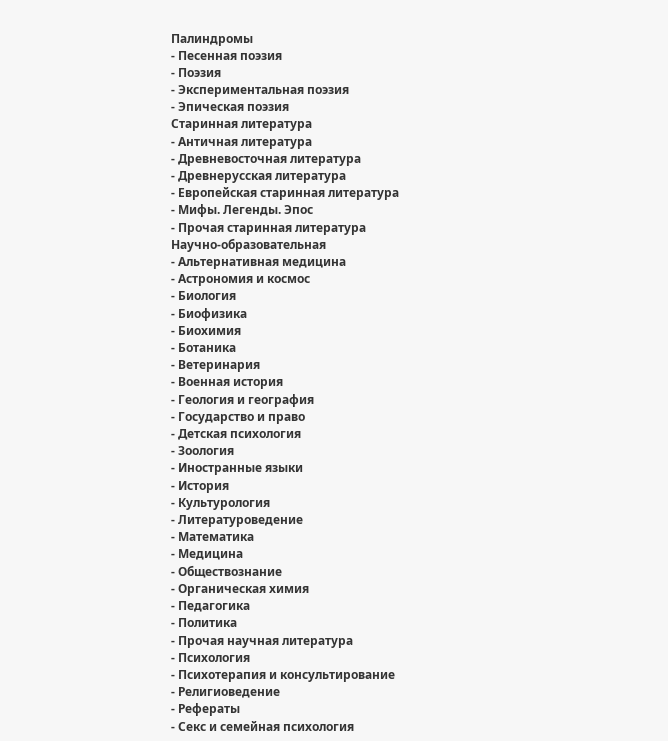Палиндромы
- Песенная поэзия
- Поэзия
- Экспериментальная поэзия
- Эпическая поэзия
Старинная литература
- Античная литература
- Древневосточная литература
- Древнерусская литература
- Европейская старинная литература
- Мифы. Легенды. Эпос
- Прочая старинная литература
Научно-образовательная
- Альтернативная медицина
- Астрономия и космос
- Биология
- Биофизика
- Биохимия
- Ботаника
- Ветеринария
- Военная история
- Геология и география
- Государство и право
- Детская психология
- Зоология
- Иностранные языки
- История
- Культурология
- Литературоведение
- Математика
- Медицина
- Обществознание
- Органическая химия
- Педагогика
- Политика
- Прочая научная литература
- Психология
- Психотерапия и консультирование
- Религиоведение
- Рефераты
- Секс и семейная психология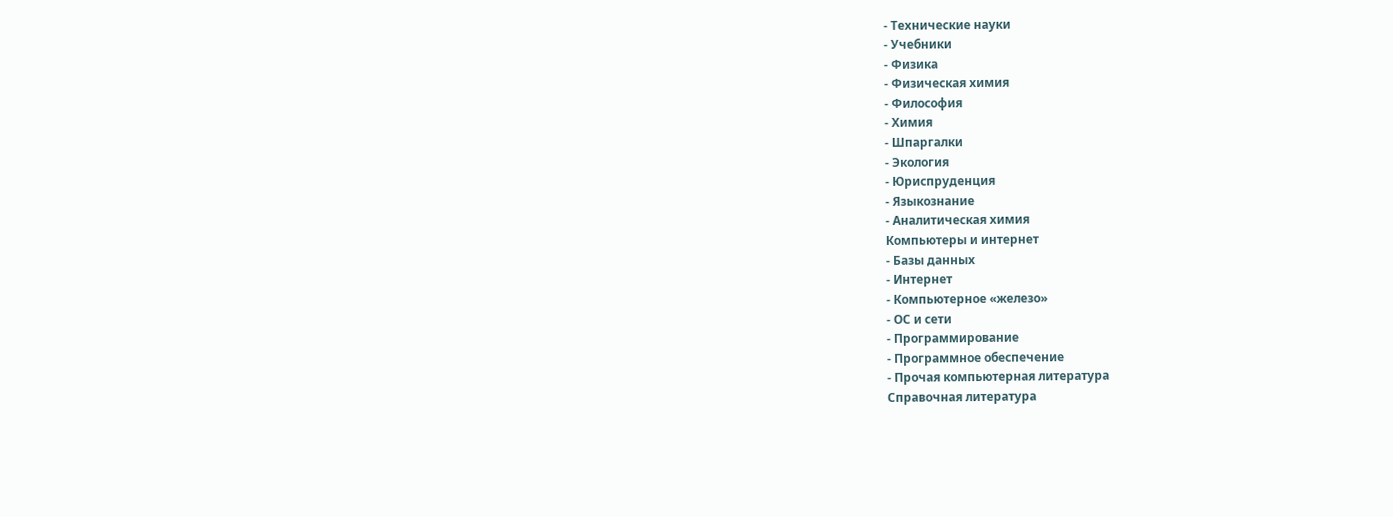- Технические науки
- Учебники
- Физика
- Физическая химия
- Философия
- Химия
- Шпаргалки
- Экология
- Юриспруденция
- Языкознание
- Аналитическая химия
Компьютеры и интернет
- Базы данных
- Интернет
- Компьютерное «железо»
- ОС и сети
- Программирование
- Программное обеспечение
- Прочая компьютерная литература
Справочная литература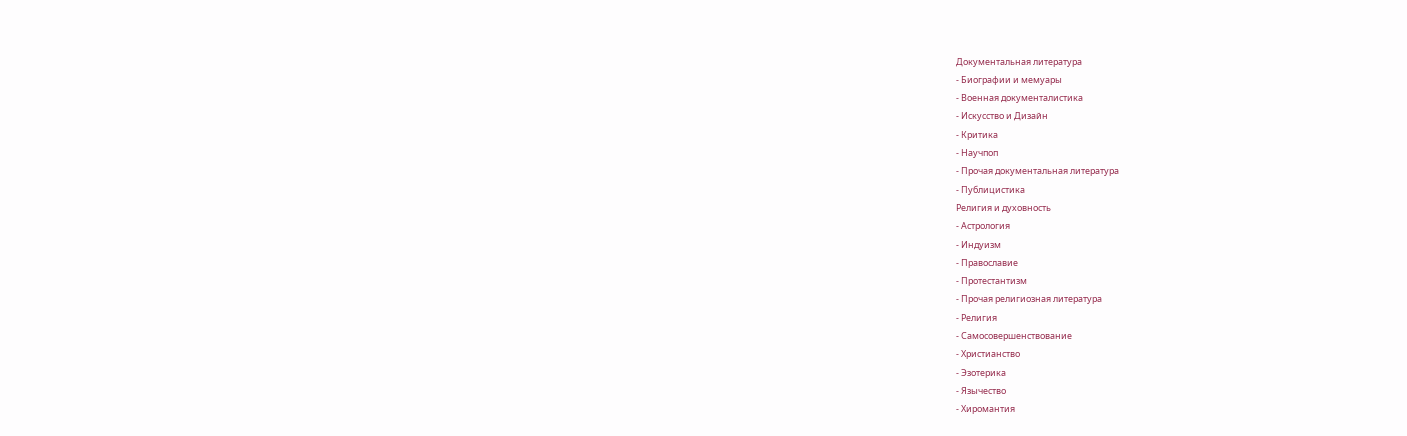Документальная литература
- Биографии и мемуары
- Военная документалистика
- Искусство и Дизайн
- Критика
- Научпоп
- Прочая документальная литература
- Публицистика
Религия и духовность
- Астрология
- Индуизм
- Православие
- Протестантизм
- Прочая религиозная литература
- Религия
- Самосовершенствование
- Христианство
- Эзотерика
- Язычество
- Хиромантия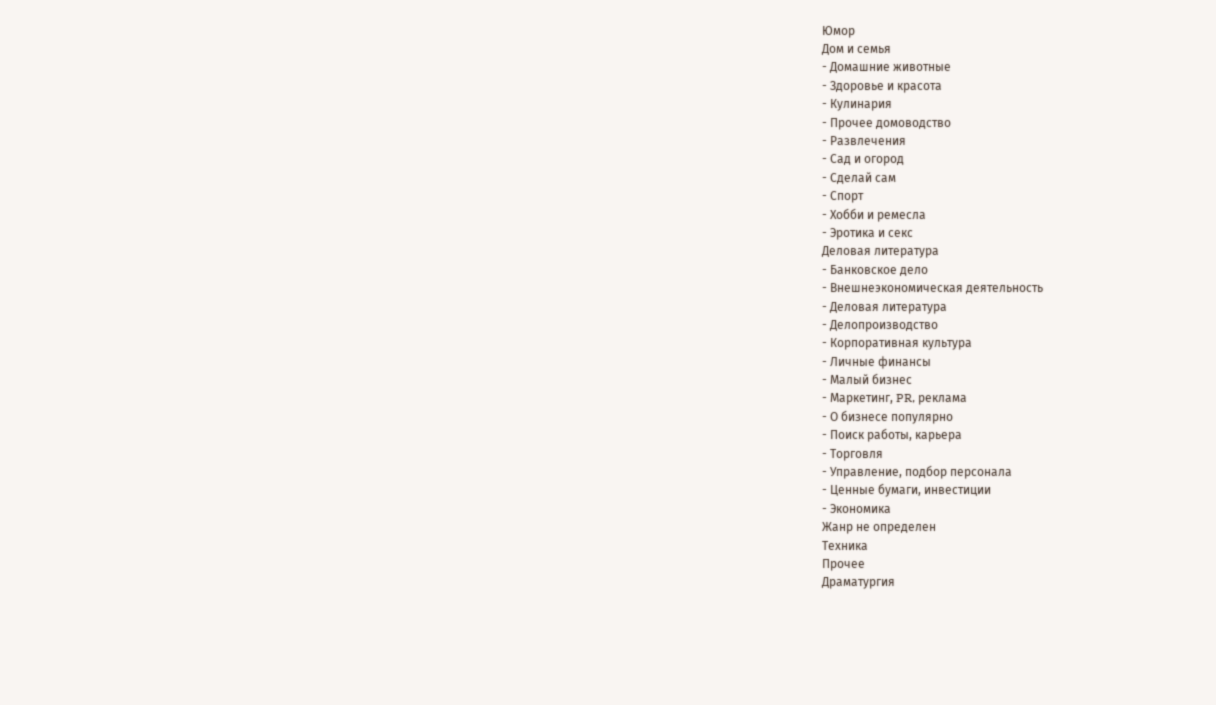Юмор
Дом и семья
- Домашние животные
- Здоровье и красота
- Кулинария
- Прочее домоводство
- Развлечения
- Сад и огород
- Сделай сам
- Спорт
- Хобби и ремесла
- Эротика и секс
Деловая литература
- Банковское дело
- Внешнеэкономическая деятельность
- Деловая литература
- Делопроизводство
- Корпоративная культура
- Личные финансы
- Малый бизнес
- Маркетинг, PR, реклама
- О бизнесе популярно
- Поиск работы, карьера
- Торговля
- Управление, подбор персонала
- Ценные бумаги, инвестиции
- Экономика
Жанр не определен
Техника
Прочее
Драматургия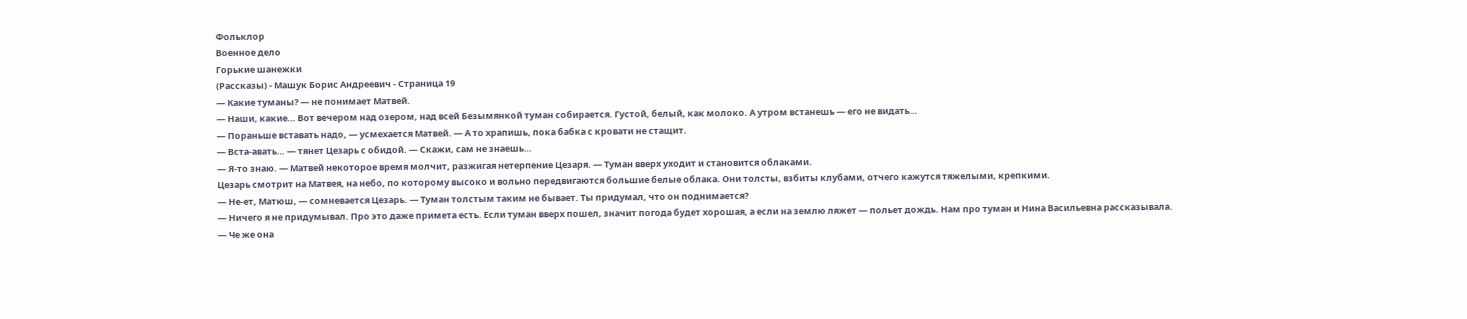Фольклор
Военное дело
Горькие шанежки
(Рассказы) - Машук Борис Андреевич - Страница 19
— Какие туманы? — не понимает Матвей.
— Наши, какие… Вот вечером над озером, над всей Безымянкой туман собирается. Густой, белый, как молоко. А утром встанешь — его не видать…
— Пораньше вставать надо, — усмехается Матвей. — А то храпишь, пока бабка с кровати не стащит.
— Вста-авать… — тянет Цезарь с обидой. — Скажи, сам не знаешь…
— Я-то знаю. — Матвей некоторое время молчит, разжигая нетерпение Цезаря. — Туман вверх уходит и становится облаками.
Цезарь смотрит на Матвея, на небо, по которому высоко и вольно передвигаются большие белые облака. Они толсты, взбиты клубами, отчего кажутся тяжелыми, крепкими.
— Не-ет, Матюш, — сомневается Цезарь. — Туман толстым таким не бывает. Ты придумал, что он поднимается?
— Ничего я не придумывал. Про это даже примета есть. Если туман вверх пошел, значит погода будет хорошая, а если на землю ляжет — польет дождь. Нам про туман и Нина Васильевна рассказывала.
— Че же она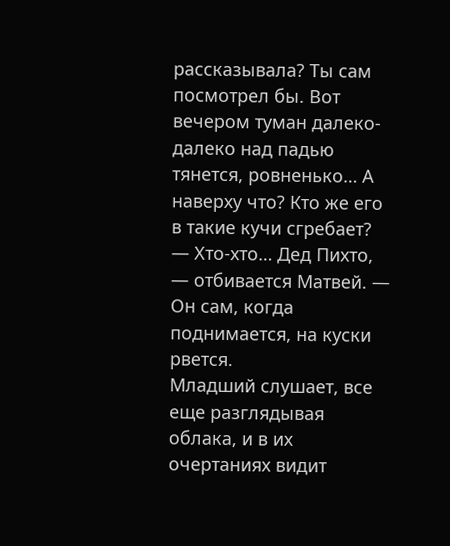рассказывала? Ты сам посмотрел бы. Вот вечером туман далеко-далеко над падью тянется, ровненько… А наверху что? Кто же его в такие кучи сгребает?
— Хто-хто… Дед Пихто, — отбивается Матвей. — Он сам, когда поднимается, на куски рвется.
Младший слушает, все еще разглядывая облака, и в их очертаниях видит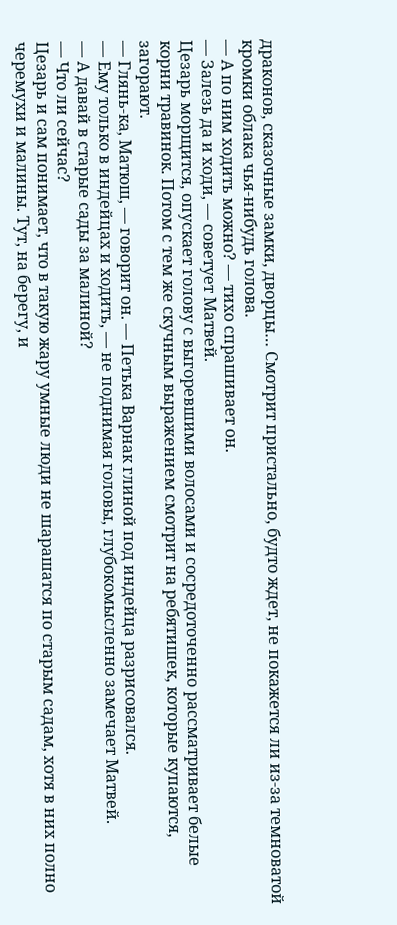драконов, сказочные замки, дворцы… Смотрит пристально, будто ждет, не покажется ли из-за темноватой кромки облака чья-нибудь голова.
— А по ним ходить можно? — тихо спрашивает он.
— Залезь да и ходи, — советует Матвей.
Цезарь морщится, опускает голову с выгоревшими волосами и сосредоточенно рассматривает белые корни травинок. Потом с тем же скучным выражением смотрит на ребятишек, которые купаются, загорают.
— Глянь-ка, Матюш, — говорит он. — Петька Варнак глиной под индейца разрисовался.
— Ему только в индейцах и ходить, — не поднимая головы, глубокомысленно замечает Матвей.
— А давай в старые сады за малиной?
— Что ли сейчас?
Цезарь и сам понимает, что в такую жару умные люди не шарашатся по старым садам, хотя в них полно черемухи и малины. Тут, на берегу, и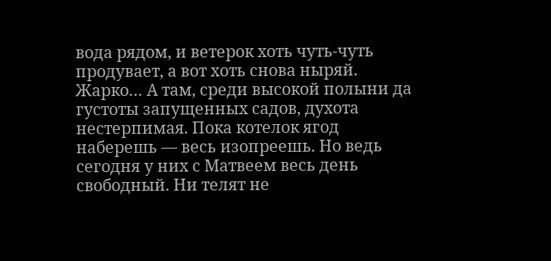вода рядом, и ветерок хоть чуть-чуть продувает, а вот хоть снова ныряй. Жарко… А там, среди высокой полыни да густоты запущенных садов, духота нестерпимая. Пока котелок ягод наберешь — весь изопреешь. Но ведь сегодня у них с Матвеем весь день свободный. Ни телят не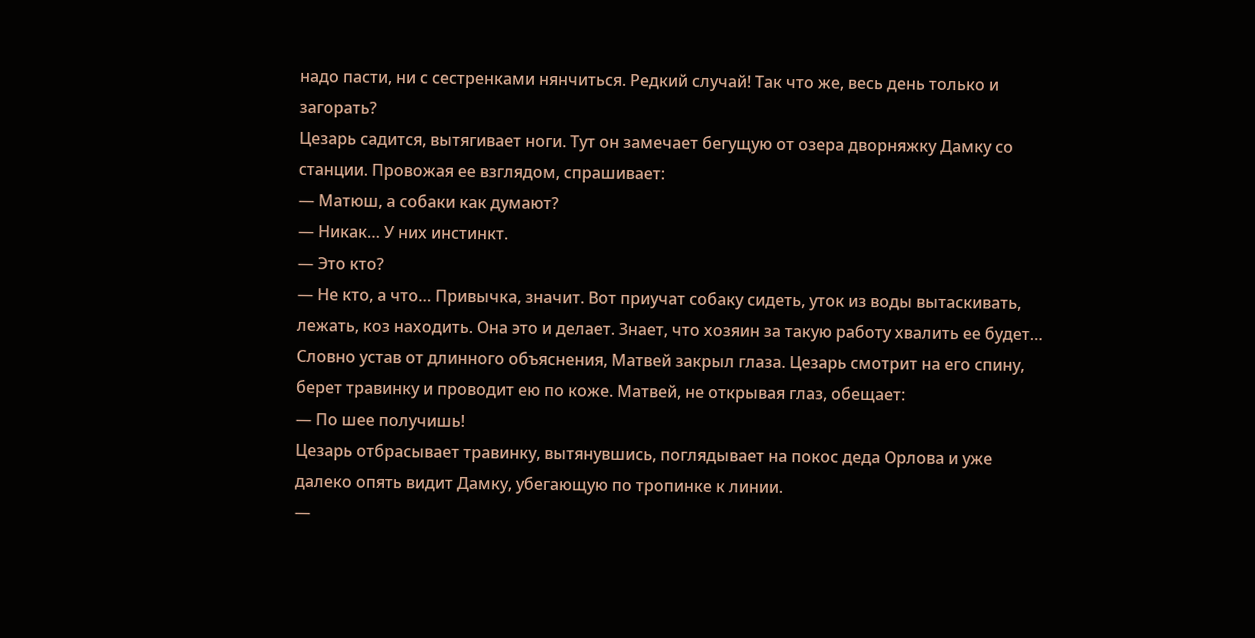надо пасти, ни с сестренками нянчиться. Редкий случай! Так что же, весь день только и загорать?
Цезарь садится, вытягивает ноги. Тут он замечает бегущую от озера дворняжку Дамку со станции. Провожая ее взглядом, спрашивает:
— Матюш, а собаки как думают?
— Никак… У них инстинкт.
— Это кто?
— Не кто, а что… Привычка, значит. Вот приучат собаку сидеть, уток из воды вытаскивать, лежать, коз находить. Она это и делает. Знает, что хозяин за такую работу хвалить ее будет…
Словно устав от длинного объяснения, Матвей закрыл глаза. Цезарь смотрит на его спину, берет травинку и проводит ею по коже. Матвей, не открывая глаз, обещает:
— По шее получишь!
Цезарь отбрасывает травинку, вытянувшись, поглядывает на покос деда Орлова и уже далеко опять видит Дамку, убегающую по тропинке к линии.
—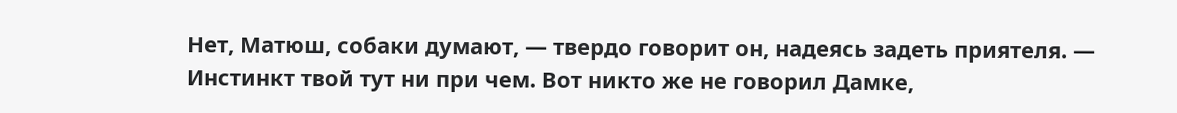Нет, Матюш, собаки думают, — твердо говорит он, надеясь задеть приятеля. — Инстинкт твой тут ни при чем. Вот никто же не говорил Дамке,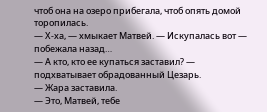чтоб она на озеро прибегала, чтоб опять домой торопилась.
— Х-ха, — хмыкает Матвей. — Искупалась вот — побежала назад…
— А кто, кто ее купаться заставил? — подхватывает обрадованный Цезарь.
— Жара заставила.
— Это, Матвей, тебе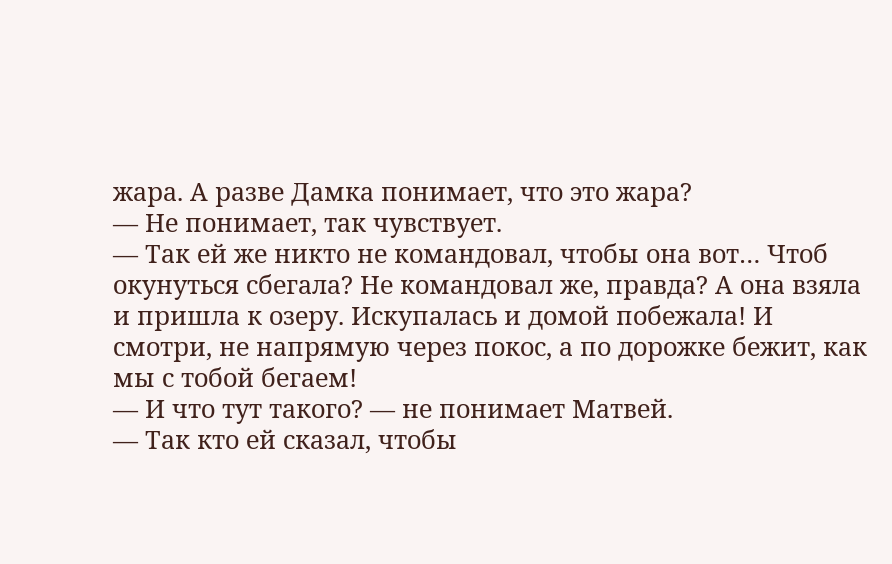жара. А разве Дамка понимает, что это жара?
— Не понимает, так чувствует.
— Так ей же никто не командовал, чтобы она вот… Чтоб окунуться сбегала? Не командовал же, правда? А она взяла и пришла к озеру. Искупалась и домой побежала! И смотри, не напрямую через покос, а по дорожке бежит, как мы с тобой бегаем!
— И что тут такого? — не понимает Матвей.
— Так кто ей сказал, чтобы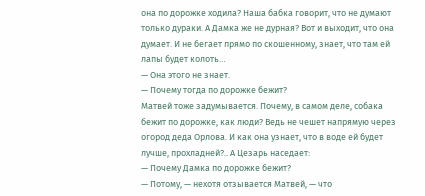она по дорожке ходила? Наша бабка говорит, что не думают только дураки. А Дамка же не дурная? Вот и выходит, что она думает. И не бегает прямо по скошенному, знает, что там ей лапы будет колоть…
— Она этого не знает.
— Почему тогда по дорожке бежит?
Матвей тоже задумывается. Почему, в самом деле, собака бежит по дорожке, как люди? Ведь не чешет напрямую через огород деда Орлова. И как она узнает, что в воде ей будет лучше, прохладней?.. А Цезарь наседает:
— Почему Дамка по дорожке бежит?
— Потому, — нехотя отзывается Матвей, — что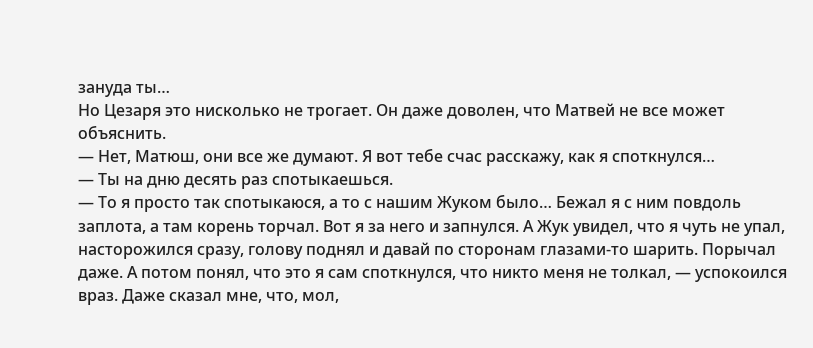зануда ты…
Но Цезаря это нисколько не трогает. Он даже доволен, что Матвей не все может объяснить.
— Нет, Матюш, они все же думают. Я вот тебе счас расскажу, как я споткнулся…
— Ты на дню десять раз спотыкаешься.
— То я просто так спотыкаюся, а то с нашим Жуком было… Бежал я с ним повдоль заплота, а там корень торчал. Вот я за него и запнулся. А Жук увидел, что я чуть не упал, насторожился сразу, голову поднял и давай по сторонам глазами-то шарить. Порычал даже. А потом понял, что это я сам споткнулся, что никто меня не толкал, — успокоился враз. Даже сказал мне, что, мол,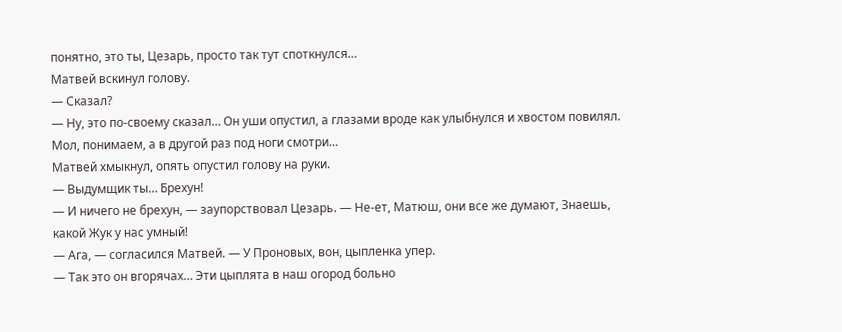понятно, это ты, Цезарь, просто так тут споткнулся…
Матвей вскинул голову.
— Сказал?
— Ну, это по-своему сказал… Он уши опустил, а глазами вроде как улыбнулся и хвостом повилял. Мол, понимаем, а в другой раз под ноги смотри…
Матвей хмыкнул, опять опустил голову на руки.
— Выдумщик ты… Брехун!
— И ничего не брехун, — заупорствовал Цезарь. — Не-ет, Матюш, они все же думают, Знаешь, какой Жук у нас умный!
— Ага, — согласился Матвей. — У Проновых, вон, цыпленка упер.
— Так это он вгорячах… Эти цыплята в наш огород больно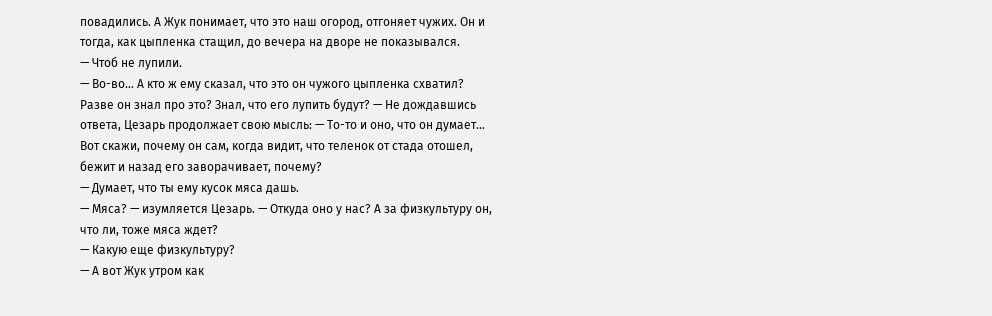повадились. А Жук понимает, что это наш огород, отгоняет чужих. Он и тогда, как цыпленка стащил, до вечера на дворе не показывался.
— Чтоб не лупили.
— Во-во… А кто ж ему сказал, что это он чужого цыпленка схватил? Разве он знал про это? Знал, что его лупить будут? — Не дождавшись ответа, Цезарь продолжает свою мысль: — То-то и оно, что он думает… Вот скажи, почему он сам, когда видит, что теленок от стада отошел, бежит и назад его заворачивает, почему?
— Думает, что ты ему кусок мяса дашь.
— Мяса? — изумляется Цезарь. — Откуда оно у нас? А за физкультуру он, что ли, тоже мяса ждет?
— Какую еще физкультуру?
— А вот Жук утром как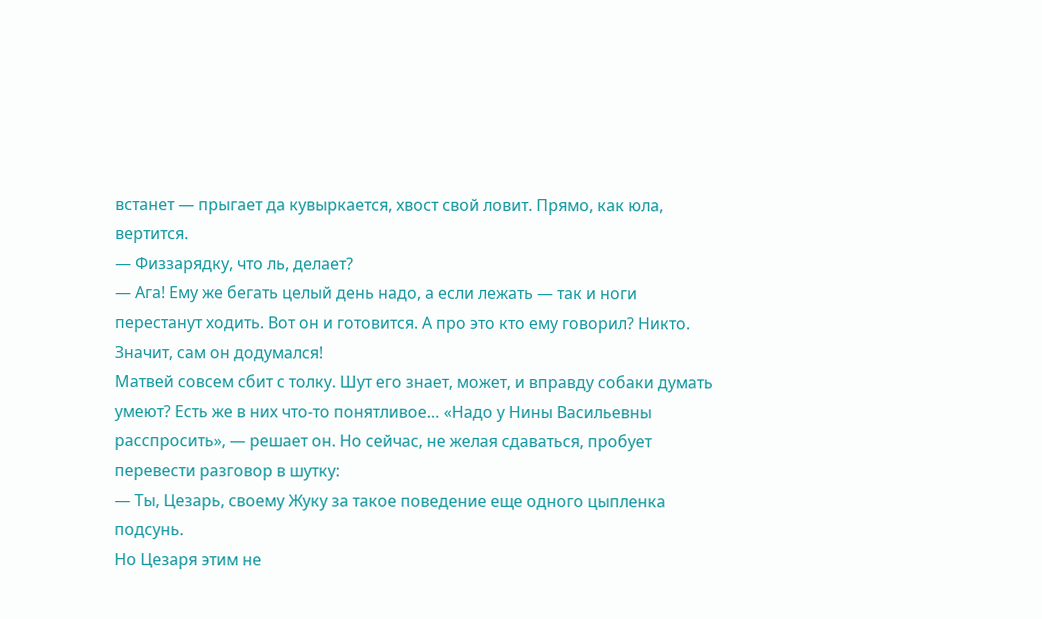встанет — прыгает да кувыркается, хвост свой ловит. Прямо, как юла, вертится.
— Физзарядку, что ль, делает?
— Ага! Ему же бегать целый день надо, а если лежать — так и ноги перестанут ходить. Вот он и готовится. А про это кто ему говорил? Никто. Значит, сам он додумался!
Матвей совсем сбит с толку. Шут его знает, может, и вправду собаки думать умеют? Есть же в них что-то понятливое… «Надо у Нины Васильевны расспросить», — решает он. Но сейчас, не желая сдаваться, пробует перевести разговор в шутку:
— Ты, Цезарь, своему Жуку за такое поведение еще одного цыпленка подсунь.
Но Цезаря этим не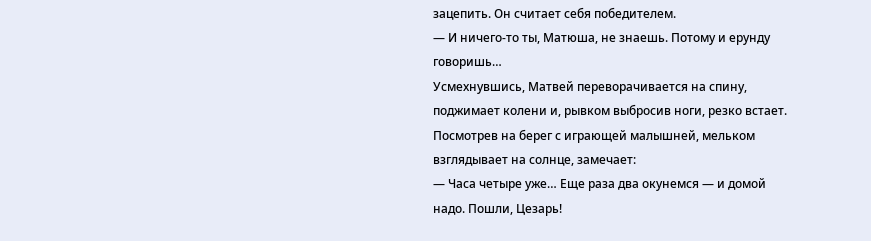зацепить. Он считает себя победителем.
— И ничего-то ты, Матюша, не знаешь. Потому и ерунду говоришь…
Усмехнувшись, Матвей переворачивается на спину, поджимает колени и, рывком выбросив ноги, резко встает. Посмотрев на берег с играющей малышней, мельком взглядывает на солнце, замечает:
— Часа четыре уже… Еще раза два окунемся — и домой надо. Пошли, Цезарь!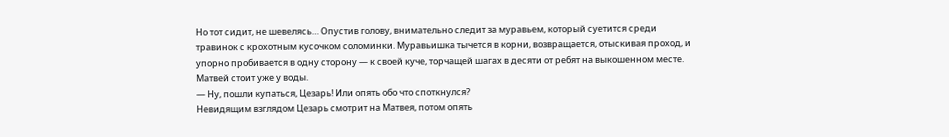Но тот сидит, не шевелясь… Опустив голову, внимательно следит за муравьем, который суетится среди травинок с крохотным кусочком соломинки. Муравьишка тычется в корни, возвращается, отыскивая проход, и упорно пробивается в одну сторону — к своей куче, торчащей шагах в десяти от ребят на выкошенном месте.
Матвей стоит уже у воды.
— Ну, пошли купаться, Цезарь! Или опять обо что споткнулся?
Невидящим взглядом Цезарь смотрит на Матвея, потом опять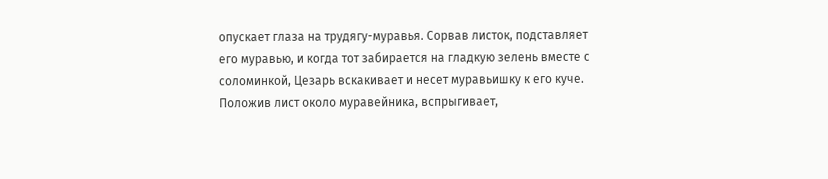опускает глаза на трудягу-муравья. Сорвав листок, подставляет его муравью, и когда тот забирается на гладкую зелень вместе с соломинкой, Цезарь вскакивает и несет муравьишку к его куче. Положив лист около муравейника, вспрыгивает,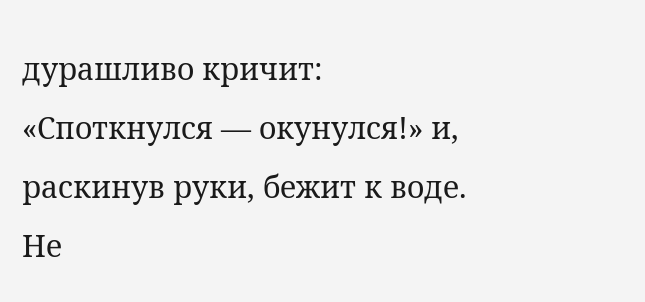дурашливо кричит: «Споткнулся — окунулся!» и, раскинув руки, бежит к воде. Не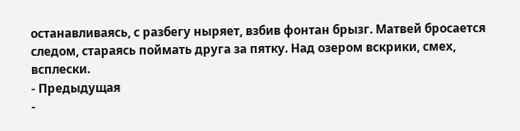останавливаясь, с разбегу ныряет, взбив фонтан брызг. Матвей бросается следом, стараясь поймать друга за пятку. Над озером вскрики, смех, всплески.
- Предыдущая
-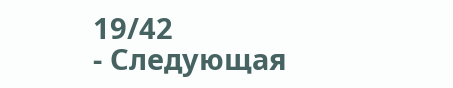19/42
- Следующая